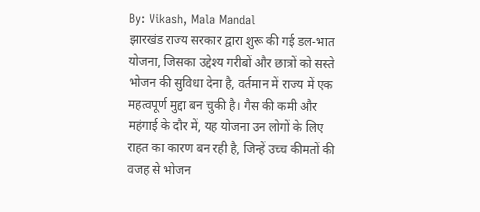By: Vikash, Mala Mandal
झारखंड राज्य सरकार द्वारा शुरू की गई डल-भात योजना, जिसका उद्देश्य गरीबों और छात्रों को सस्ते भोजन की सुविधा देना है, वर्तमान में राज्य में एक महत्वपूर्ण मुद्दा बन चुकी है। गैस की कमी और महंगाई के दौर में, यह योजना उन लोगों के लिए राहत का कारण बन रही है, जिन्हें उच्च कीमतों की वजह से भोजन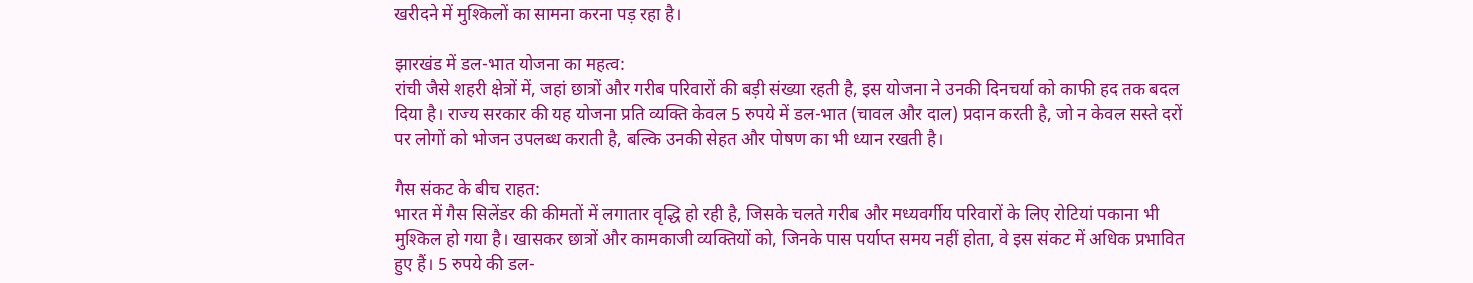खरीदने में मुश्किलों का सामना करना पड़ रहा है।

झारखंड में डल-भात योजना का महत्व:
रांची जैसे शहरी क्षेत्रों में, जहां छात्रों और गरीब परिवारों की बड़ी संख्या रहती है, इस योजना ने उनकी दिनचर्या को काफी हद तक बदल दिया है। राज्य सरकार की यह योजना प्रति व्यक्ति केवल 5 रुपये में डल-भात (चावल और दाल) प्रदान करती है, जो न केवल सस्ते दरों पर लोगों को भोजन उपलब्ध कराती है, बल्कि उनकी सेहत और पोषण का भी ध्यान रखती है।

गैस संकट के बीच राहत:
भारत में गैस सिलेंडर की कीमतों में लगातार वृद्धि हो रही है, जिसके चलते गरीब और मध्यवर्गीय परिवारों के लिए रोटियां पकाना भी मुश्किल हो गया है। खासकर छात्रों और कामकाजी व्यक्तियों को, जिनके पास पर्याप्त समय नहीं होता, वे इस संकट में अधिक प्रभावित हुए हैं। 5 रुपये की डल-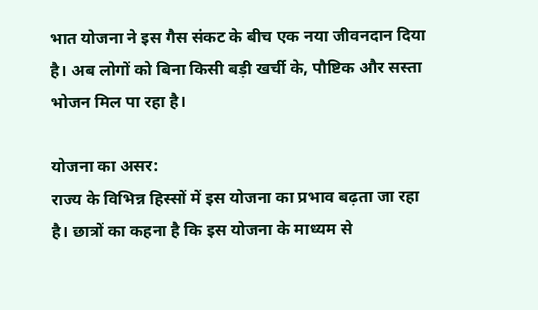भात योजना ने इस गैस संकट के बीच एक नया जीवनदान दिया है। अब लोगों को बिना किसी बड़ी खर्ची के, पौष्टिक और सस्ता भोजन मिल पा रहा है।

योजना का असर:
राज्य के विभिन्न हिस्सों में इस योजना का प्रभाव बढ़ता जा रहा है। छात्रों का कहना है कि इस योजना के माध्यम से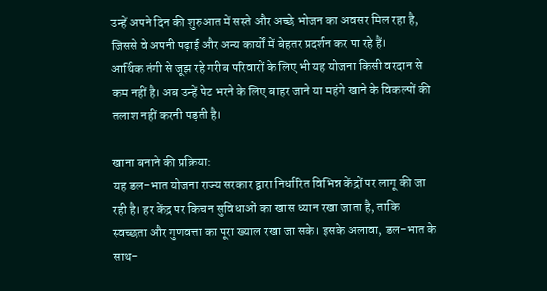उन्हें अपने दिन की शुरुआत में सस्ते और अच्छे भोजन का अवसर मिल रहा है, जिससे वे अपनी पढ़ाई और अन्य कार्यों में बेहतर प्रदर्शन कर पा रहे हैं।
आर्थिक तंगी से जूझ रहे गरीब परिवारों के लिए भी यह योजना किसी वरदान से कम नहीं है। अब उन्हें पेट भरने के लिए बाहर जाने या महंगे खाने के विकल्पों की तलाश नहीं करनी पड़ती है।

खाना बनाने की प्रक्रिया:
यह डल-भात योजना राज्य सरकार द्वारा निर्धारित विभिन्न केंद्रों पर लागू की जा रही है। हर केंद्र पर किचन सुविधाओं का खास ध्यान रखा जाता है, ताकि स्वच्छता और गुणवत्ता का पूरा ख्याल रखा जा सके। इसके अलावा, डल-भात के साथ-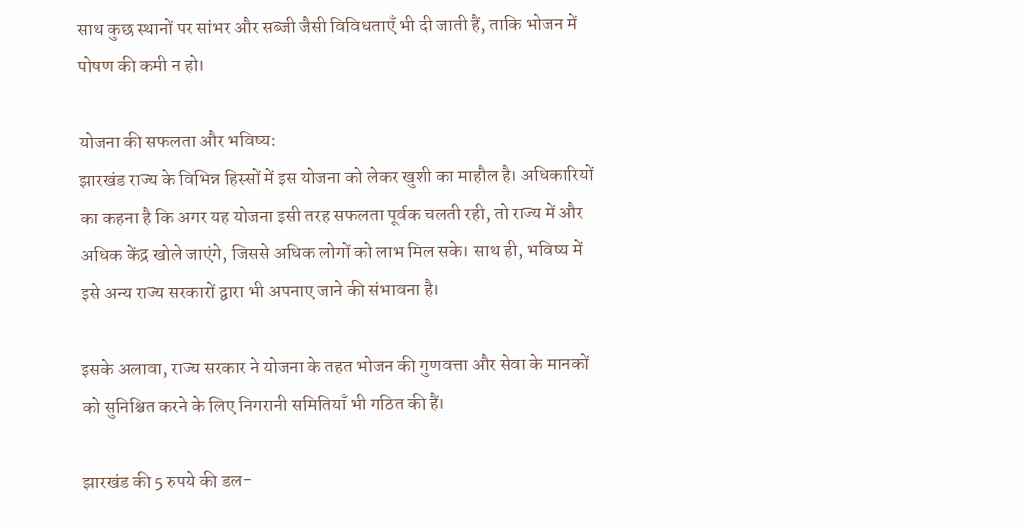साथ कुछ स्थानों पर सांभर और सब्जी जैसी विविधताएँ भी दी जाती हैं, ताकि भोजन में पोषण की कमी न हो।

योजना की सफलता और भविष्य:
झारखंड राज्य के विभिन्न हिस्सों में इस योजना को लेकर खुशी का माहौल है। अधिकारियों का कहना है कि अगर यह योजना इसी तरह सफलता पूर्वक चलती रही, तो राज्य में और अधिक केंद्र खोले जाएंगे, जिससे अधिक लोगों को लाभ मिल सके। साथ ही, भविष्य में इसे अन्य राज्य सरकारों द्वारा भी अपनाए जाने की संभावना है।

इसके अलावा, राज्य सरकार ने योजना के तहत भोजन की गुणवत्ता और सेवा के मानकों को सुनिश्चित करने के लिए निगरानी समितियाँ भी गठित की हैं।

झारखंड की 5 रुपये की डल-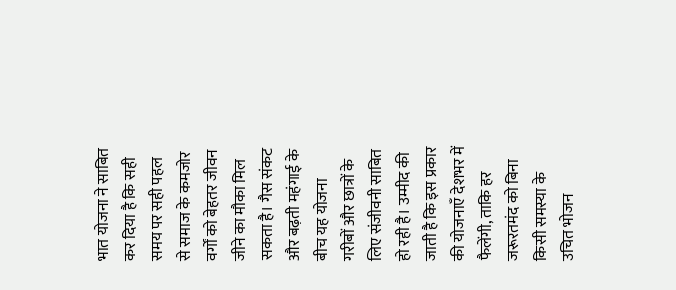भात योजना ने साबित कर दिया है कि सही समय पर सही पहल से समाज के कमजोर वर्गों को बेहतर जीवन जीने का मौका मिल सकता है। गैस संकट और बढ़ती महंगाई के बीच यह योजना गरीबों और छात्रों के लिए संजीवनी साबित हो रही है। उम्मीद की जाती है कि इस प्रकार की योजनाएँ देशभर में फैलेंगी, ताकि हर जरूरतमंद को बिना किसी समस्या के उचित भोजन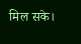मिल सके।